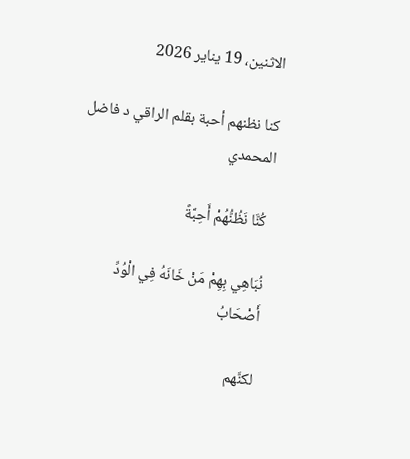الاثنين، 19 يناير 2026

كنا نظنهم أحبة بقلم الراقي د فاضل المحمدي

 كُنَّا نَظُنُّهُمْ أَحِبَّةً

نُبَاهِي بِهِمْ مَنْ خَانَهُ فِي الْوُدِّ أَصْحَابُ

لكنَّهم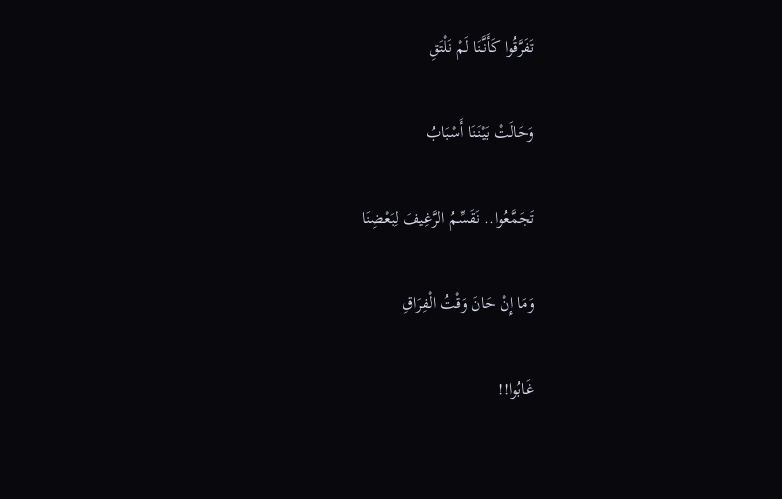تَفَرَّقُوا كَأَنَّنَا لَمْ نَلْتَقِ

وَحَالَتْ بَيْنَنَا أَسْبَابُ

تَجَمَّعُوا.. نَقَسِّمُ الرَّغِيفَ لِبَعْضِنَا

وَمَا إِنْ حَانَ وَقْتُ الْفِرَاقِ

غَابُوا!!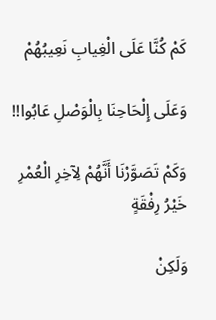كَمْ كُنَّا عَلَى الْغِيابِ نَعِيبُهُمْ

وَعَلَى إِلْحَاحِنَا بِالْوَصْلِ عَابُوا!!

وَكَمْ تَصَوَّرْنَا أَنَّهُمْ لِآخِرِ الْعُمْرِ خَيْرُ رِفْقَةٍ

وَلَكِنْ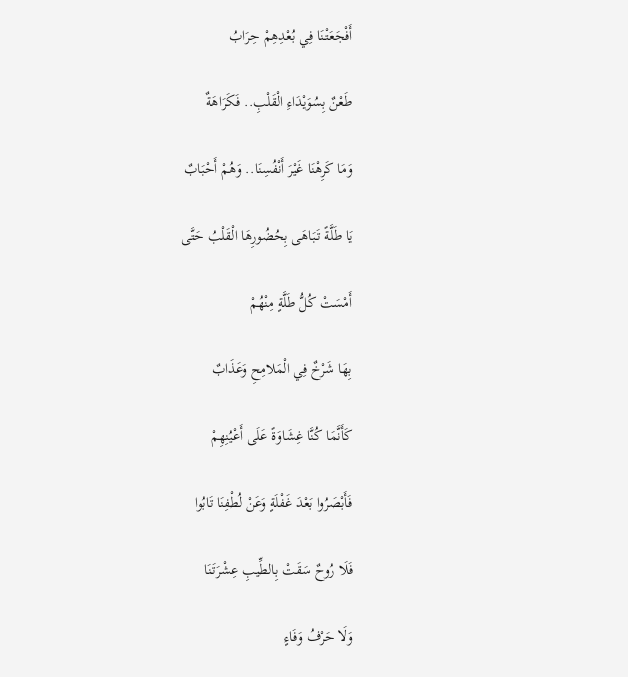أَفْجَعَتْنَا فِي بُعْدِهِمْ حِرَابُ

طَعْنٌ بِسُوَيْدَاءِ الْقَلْبِ.. فَكَرَاهَةٌ

وَمَا كَرِهْنَا غَيْرَ أَنْفُسِنَا.. وَهُمْ أَحْبَابٌ

يَا طَلَّةً تَبَاهَى بِحُضُورِهَا الْقَلْبُ حَتَّى

أَمْسَتْ كُلُّ طَلَّةٍ مِنْهُمْ

بِهَا شَرْخٌ فِي الْمَلامِحِ وَعَذَابٌ

كَأَنَّمَا كُنَّا غِشَاوَةً عَلَى أَعْيُنِهِمْ

فَأَبْصَرُوا بَعْدَ غَفْلَةٍ وَعَنْ لُطْفِنَا تَابُوا

فَلَا رُوحٌ سَقَتْ بِالطِّيبِ عِشْرَتَنَا

وَلَا حَرْفُ وَفَاءٍ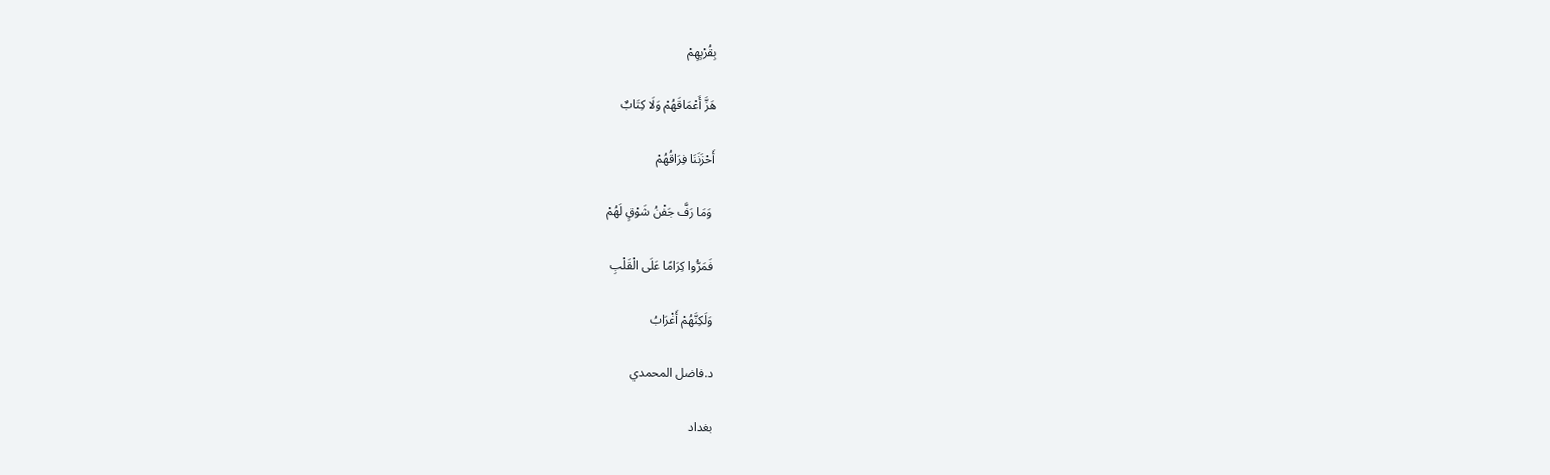بِقُرْبِهِمْ

هَزَّ أَعْمَاقَهُمْ وَلَا كِتَابٌ

أَحْزَنَنَا فِرَاقُهُمْ

 وَمَا رَفَّ جَفْنُ شَوْقٍ لَهُمْ

فَمَرُّوا كِرَامًا عَلَى الْقَلْبِ

وَلَكِنَّهُمْ أَغْرَابُ

د.فاضل المحمدي

بغداد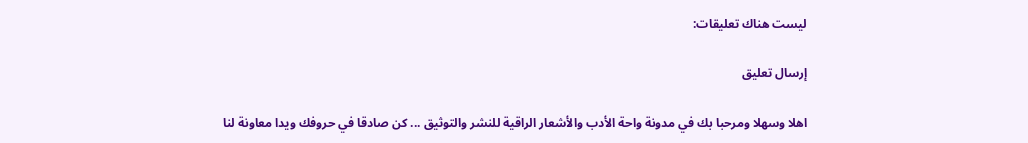ليست هناك تعليقات:

إرسال تعليق

اهلا وسهلا ومرحبا بك في مدونة واحة الأدب والأشعار الراقية للنشر والتوثيق ... كن صادقا في حروفك ويدا معاونة لنا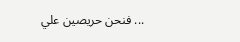... فنحن حريصين علي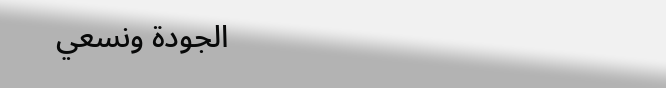الجودة ونسعي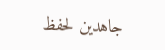جاهدين لحفظ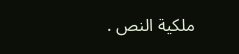ملكية النص .